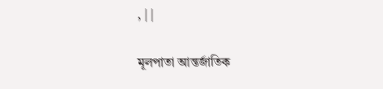, | |

মূলপাতা আন্তর্জাতিক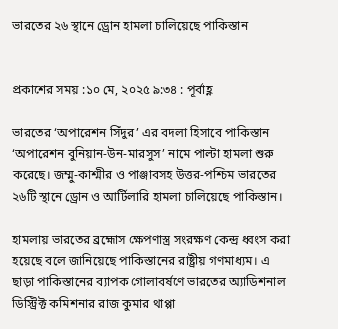ভারতের ২৬ স্থানে ড্রোন হামলা চালিয়েছে পাকিস্তান


প্রকাশের সময় :১০ মে, ২০২৫ ৯:৩৪ : পূর্বাহ্ণ

ভারতের ‘অপারেশন সিঁদুর’ এর বদলা হিসাবে পাকিস্তান ‘অপারেশন বুনিয়ান-উন-মারসুস’ নামে পাল্টা হামলা শুরু করেছে। জম্মু-কাশ্মীর ও পাঞ্জাবসহ উত্তর-পশ্চিম ভারতের ২৬টি স্থানে ড্রোন ও আর্টিলারি হামলা চালিয়েছে পাকিস্তান।

হামলায় ভারতের ব্রহ্মোস ক্ষেপণাস্ত্র সংরক্ষণ কেন্দ্র ধ্বংস করা হয়েছে বলে জানিয়েছে পাকিস্তানের রাষ্ট্রীয় গণমাধ্যম। এ ছাড়া পাকিস্তানের ব্যাপক গোলাবর্ষণে ভারতের অ্যাডিশনাল ডিস্ট্রিক্ট কমিশনার রাজ কুমার থাপ্পা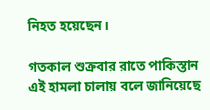নিহত হয়েছেন।

গতকাল শুক্রবার রাতে পাকিস্তান এই হামলা চালায় বলে জানিয়েছে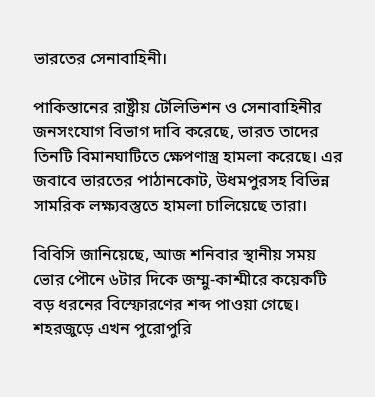ভারতের সেনাবাহিনী।

পাকিস্তানের রাষ্ট্রীয় টেলিভিশন ও সেনাবাহিনীর জনসংযোগ বিভাগ দাবি করেছে, ভারত তাদের তিনটি বিমানঘাটিতে ক্ষেপণাস্ত্র হামলা করেছে। এর জবাবে ভারতের পাঠানকোট, উধমপুরসহ বিভিন্ন সামরিক লক্ষ্যবস্তুতে হামলা চালিয়েছে তারা।

বিবিসি জানিয়েছে, আজ শনিবার স্থানীয় সময় ভোর পৌনে ৬টার দিকে জম্মু-কাশ্মীরে কয়েকটি বড় ধরনের বিস্ফোরণের শব্দ পাওয়া গেছে। শহরজুড়ে এখন পুরোপুরি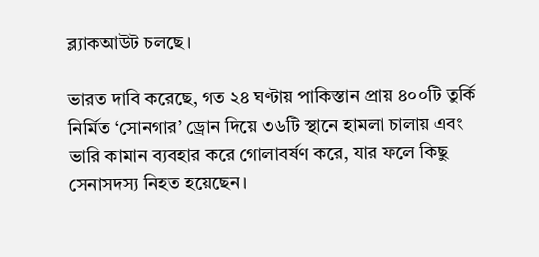ব্ল্যাকআউট চলছে।

ভারত দাবি করেছে, গত ২৪ ঘণ্টায় পাকিস্তান প্রায় ৪০০টি তুর্কি নির্মিত ‌‘সোনগার’ ড্রোন দিয়ে ৩৬টি স্থানে হামলা চালায় এবং ভারি কামান ব্যবহার করে গোলাবর্ষণ করে, যার ফলে কিছু সেনাসদস্য নিহত হয়েছেন।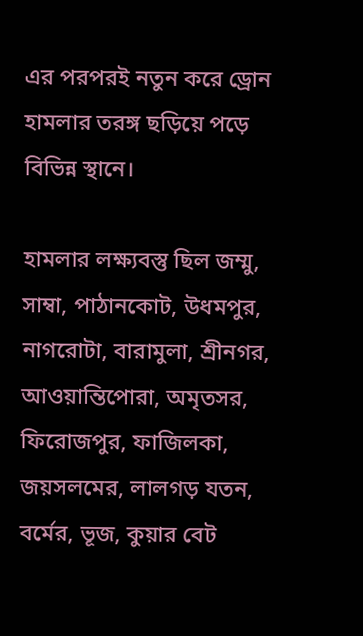এর পরপরই নতুন করে ড্রোন হামলার তরঙ্গ ছড়িয়ে পড়ে বিভিন্ন স্থানে।

হামলার লক্ষ্যবস্তু ছিল জম্মু, সাম্বা, পাঠানকোট, উধমপুর, নাগরোটা, বারামুলা, শ্রীনগর, আওয়ান্তিপোরা, অমৃতসর, ফিরোজপুর, ফাজিলকা, জয়সলমের, লালগড় যতন, বর্মের, ভূজ, কুয়ার বেট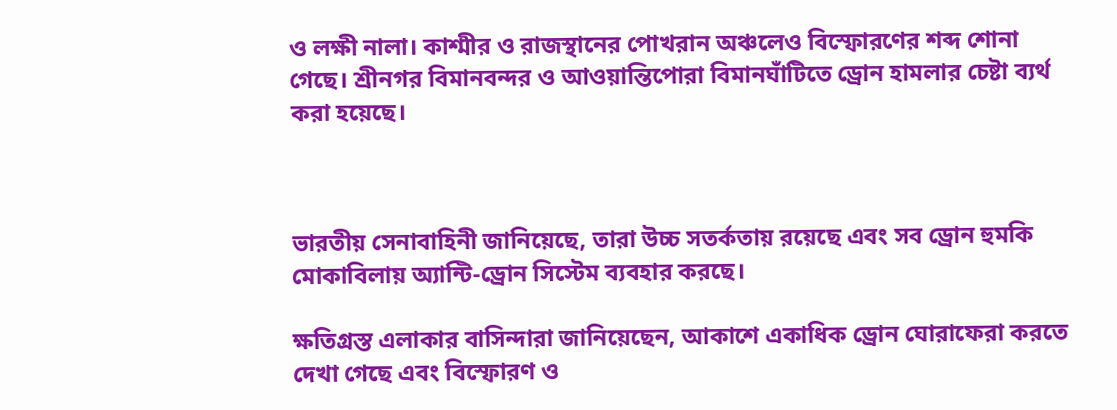ও লক্ষী নালা। কাশ্মীর ও রাজস্থানের পোখরান অঞ্চলেও বিস্ফোরণের শব্দ শোনা গেছে। শ্রীনগর বিমানবন্দর ও আওয়ান্তিপোরা বিমানঘাঁটিতে ড্রোন হামলার চেষ্টা ব্যর্থ করা হয়েছে।



ভারতীয় সেনাবাহিনী জানিয়েছে, তারা উচ্চ সতর্কতায় রয়েছে এবং সব ড্রোন হুমকি মোকাবিলায় অ্যান্টি-ড্রোন সিস্টেম ব্যবহার করছে।

ক্ষতিগ্রস্ত এলাকার বাসিন্দারা জানিয়েছেন, আকাশে একাধিক ড্রোন ঘোরাফেরা করতে দেখা গেছে এবং বিস্ফোরণ ও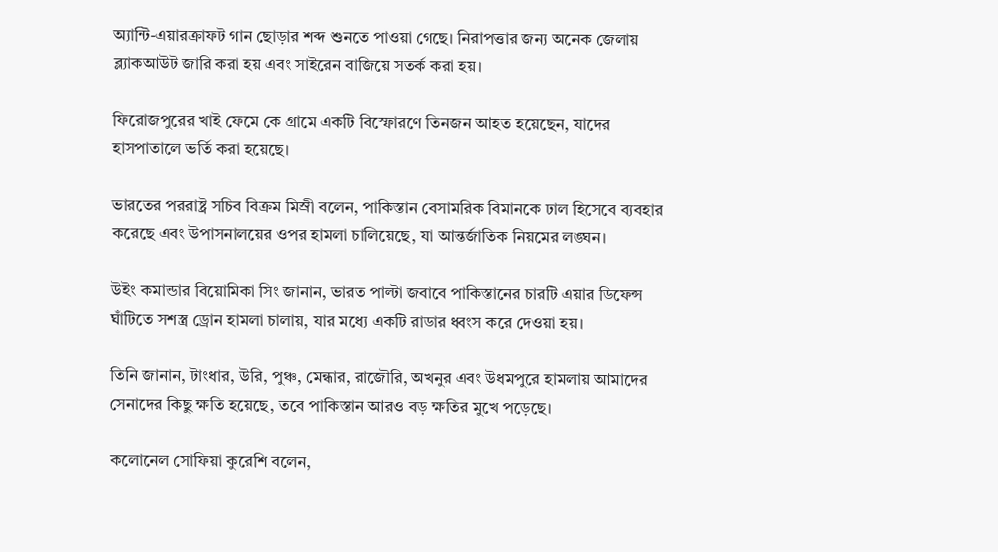অ্যান্টি-এয়ারক্রাফট গান ছোড়ার শব্দ শুনতে পাওয়া গেছে। নিরাপত্তার জন্য অনেক জেলায় ব্ল্যাকআউট জারি করা হয় এবং সাইরেন বাজিয়ে সতর্ক করা হয়।

ফিরোজপুরের খাই ফেমে কে গ্রামে একটি বিস্ফোরণে তিনজন আহত হয়েছেন, যাদের হাসপাতালে ভর্তি করা হয়েছে।

ভারতের পররাষ্ট্র সচিব বিক্রম মিস্রী বলেন, পাকিস্তান বেসামরিক বিমানকে ঢাল হিসেবে ব্যবহার করেছে এবং উপাসনালয়ের ওপর হামলা চালিয়েছে, যা আন্তর্জাতিক নিয়মের লঙ্ঘন।

উইং কমান্ডার বিয়োমিকা সিং জানান, ভারত পাল্টা জবাবে পাকিস্তানের চারটি এয়ার ডিফেন্স ঘাঁটিতে সশস্ত্র ড্রোন হামলা চালায়, যার মধ্যে একটি রাডার ধ্বংস করে দেওয়া হয়।

তিনি জানান, টাংধার, উরি, পুঞ্চ, মেন্ধার, রাজৌরি, অখনুর এবং উধমপুরে হামলায় আমাদের সেনাদের কিছু ক্ষতি হয়েছে, তবে পাকিস্তান আরও বড় ক্ষতির মুখে পড়েছে।

কলোনেল সোফিয়া কুরেশি বলেন,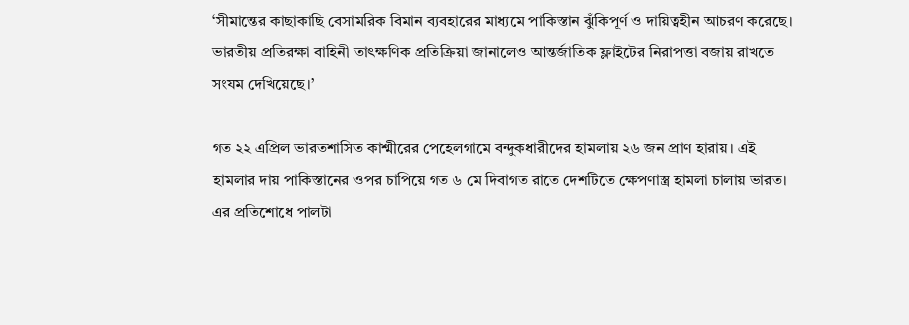‘সীমান্তের কাছাকাছি বেসামরিক বিমান ব্যবহারের মাধ্যমে পাকিস্তান ঝুঁকিপূর্ণ ও দায়িত্বহীন আচরণ করেছে। ভারতীয় প্রতিরক্ষা বাহিনী তাৎক্ষণিক প্রতিক্রিয়া জানালেও আন্তর্জাতিক ফ্লাইটের নিরাপত্তা বজায় রাখতে সংযম দেখিয়েছে।’

গত ২২ এপ্রিল ভারতশাসিত কাশ্মীরের পেহেলগামে বন্দুকধারীদের হামলায় ২৬ জন প্রাণ হারায়। এই হামলার দায় পাকিস্তানের ওপর চাপিয়ে গত ৬ মে দিবাগত রাতে দেশটিতে ক্ষেপণাস্ত্র হামলা চালায় ভারত। এর প্রতিশোধে পালটা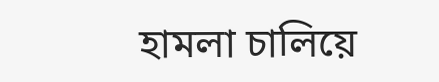হামলা চালিয়ে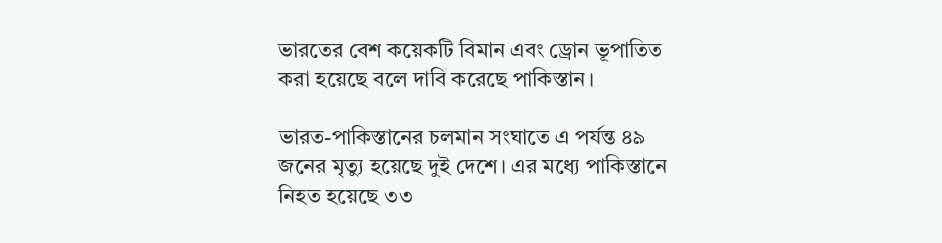ভারতের বেশ কয়েকটি বিমান এবং ড্রোন ভূপাতিত করা হয়েছে বলে দাবি করেছে পাকিস্তান।

ভারত-পাকিস্তানের চলমান সংঘাতে এ পর্যন্ত ৪৯ জনের মৃত্যু হয়েছে দুই দেশে। এর মধ্যে পাকিস্তানে নিহত হয়েছে ৩৩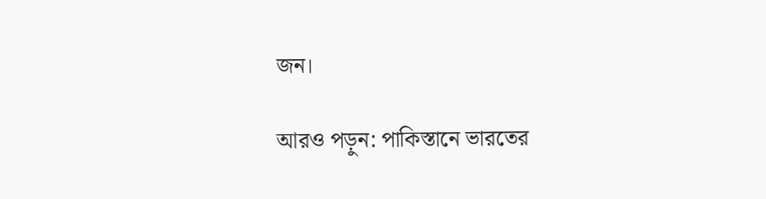জন।

আরও পড়ুন: পাকিস্তানে ভারতের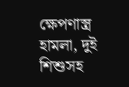ক্ষেপণাস্ত্র হামলা, দুই শিশুসহ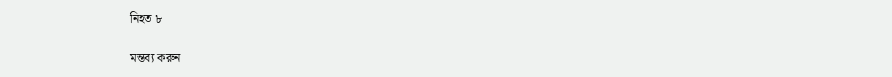নিহত ৮

মন্তব্য করুন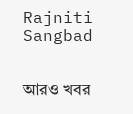Rajniti Sangbad


আরও খবর